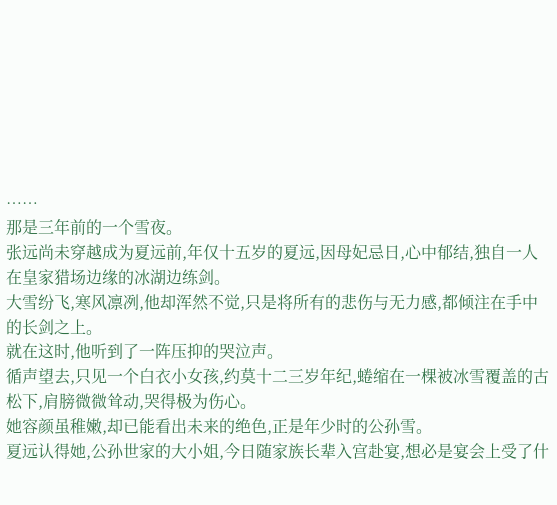……
那是三年前的一个雪夜。
张远尚未穿越成为夏远前,年仅十五岁的夏远,因母妃忌日,心中郁结,独自一人在皇家猎场边缘的冰湖边练剑。
大雪纷飞,寒风凛冽,他却浑然不觉,只是将所有的悲伤与无力感,都倾注在手中的长剑之上。
就在这时,他听到了一阵压抑的哭泣声。
循声望去,只见一个白衣小女孩,约莫十二三岁年纪,蜷缩在一棵被冰雪覆盖的古松下,肩膀微微耸动,哭得极为伤心。
她容颜虽稚嫩,却已能看出未来的绝色,正是年少时的公孙雪。
夏远认得她,公孙世家的大小姐,今日随家族长辈入宫赴宴,想必是宴会上受了什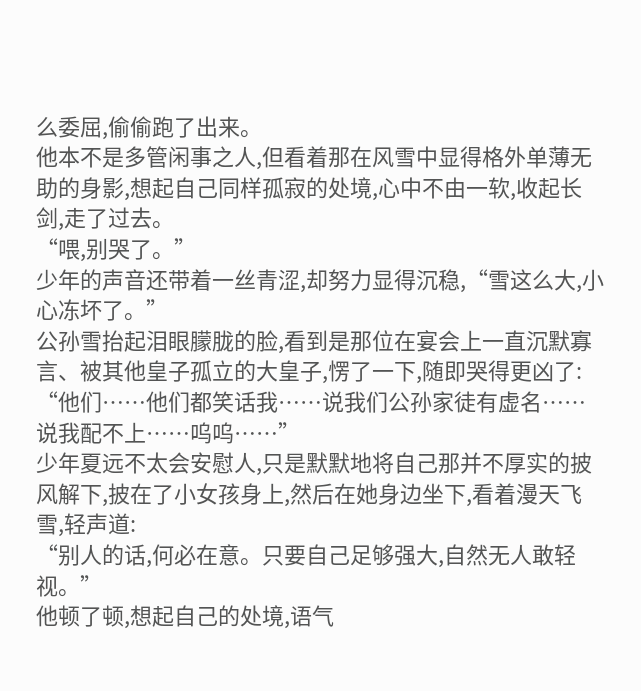么委屈,偷偷跑了出来。
他本不是多管闲事之人,但看着那在风雪中显得格外单薄无助的身影,想起自己同样孤寂的处境,心中不由一软,收起长剑,走了过去。
“喂,别哭了。”
少年的声音还带着一丝青涩,却努力显得沉稳,“雪这么大,小心冻坏了。”
公孙雪抬起泪眼朦胧的脸,看到是那位在宴会上一直沉默寡言、被其他皇子孤立的大皇子,愣了一下,随即哭得更凶了:
“他们……他们都笑话我……说我们公孙家徒有虚名……说我配不上……呜呜……”
少年夏远不太会安慰人,只是默默地将自己那并不厚实的披风解下,披在了小女孩身上,然后在她身边坐下,看着漫天飞雪,轻声道:
“别人的话,何必在意。只要自己足够强大,自然无人敢轻视。”
他顿了顿,想起自己的处境,语气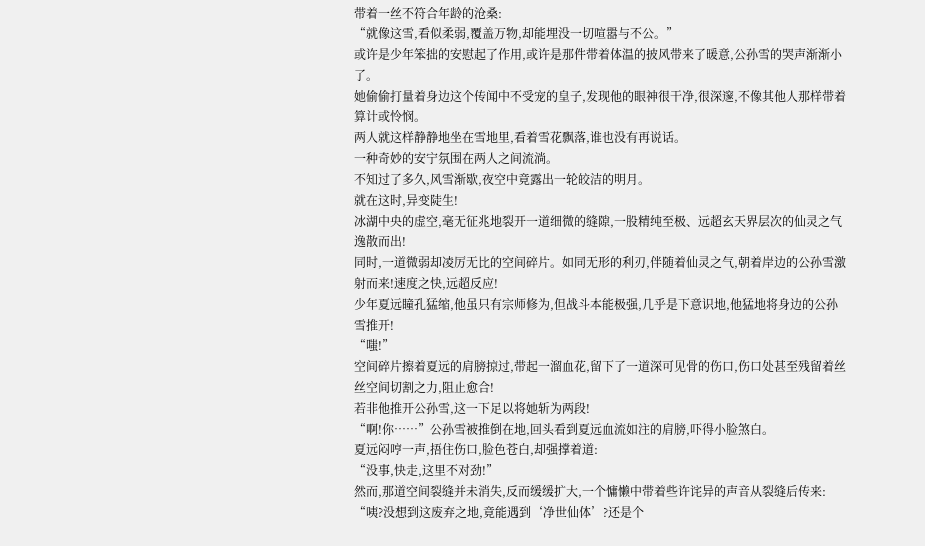带着一丝不符合年龄的沧桑:
“就像这雪,看似柔弱,覆盖万物,却能埋没一切喧嚣与不公。”
或许是少年笨拙的安慰起了作用,或许是那件带着体温的披风带来了暖意,公孙雪的哭声渐渐小了。
她偷偷打量着身边这个传闻中不受宠的皇子,发现他的眼神很干净,很深邃,不像其他人那样带着算计或怜悯。
两人就这样静静地坐在雪地里,看着雪花飘落,谁也没有再说话。
一种奇妙的安宁氛围在两人之间流淌。
不知过了多久,风雪渐歇,夜空中竟露出一轮皎洁的明月。
就在这时,异变陡生!
冰湖中央的虚空,毫无征兆地裂开一道细微的缝隙,一股精纯至极、远超玄天界层次的仙灵之气逸散而出!
同时,一道微弱却凌厉无比的空间碎片。如同无形的利刃,伴随着仙灵之气,朝着岸边的公孙雪激射而来!速度之快,远超反应!
少年夏远瞳孔猛缩,他虽只有宗师修为,但战斗本能极强,几乎是下意识地,他猛地将身边的公孙雪推开!
“嗤!”
空间碎片擦着夏远的肩膀掠过,带起一溜血花,留下了一道深可见骨的伤口,伤口处甚至残留着丝丝空间切割之力,阻止愈合!
若非他推开公孙雪,这一下足以将她斩为两段!
“啊!你……”公孙雪被推倒在地,回头看到夏远血流如注的肩膀,吓得小脸煞白。
夏远闷哼一声,捂住伤口,脸色苍白,却强撑着道:
“没事,快走,这里不对劲!”
然而,那道空间裂缝并未消失,反而缓缓扩大,一个慵懒中带着些许诧异的声音从裂缝后传来:
“咦?没想到这废弃之地,竟能遇到‘净世仙体’?还是个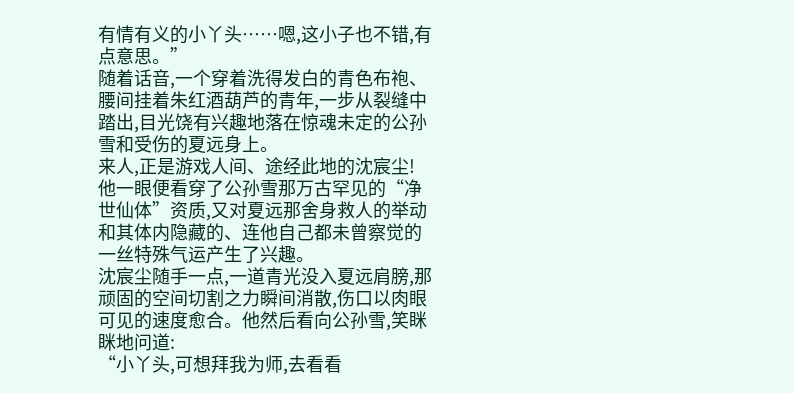有情有义的小丫头……嗯,这小子也不错,有点意思。”
随着话音,一个穿着洗得发白的青色布袍、腰间挂着朱红酒葫芦的青年,一步从裂缝中踏出,目光饶有兴趣地落在惊魂未定的公孙雪和受伤的夏远身上。
来人,正是游戏人间、途经此地的沈宸尘!
他一眼便看穿了公孙雪那万古罕见的“净世仙体”资质,又对夏远那舍身救人的举动和其体内隐藏的、连他自己都未曾察觉的一丝特殊气运产生了兴趣。
沈宸尘随手一点,一道青光没入夏远肩膀,那顽固的空间切割之力瞬间消散,伤口以肉眼可见的速度愈合。他然后看向公孙雪,笑眯眯地问道:
“小丫头,可想拜我为师,去看看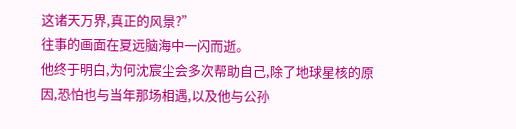这诸天万界,真正的风景?”
往事的画面在夏远脑海中一闪而逝。
他终于明白,为何沈宸尘会多次帮助自己,除了地球星核的原因,恐怕也与当年那场相遇,以及他与公孙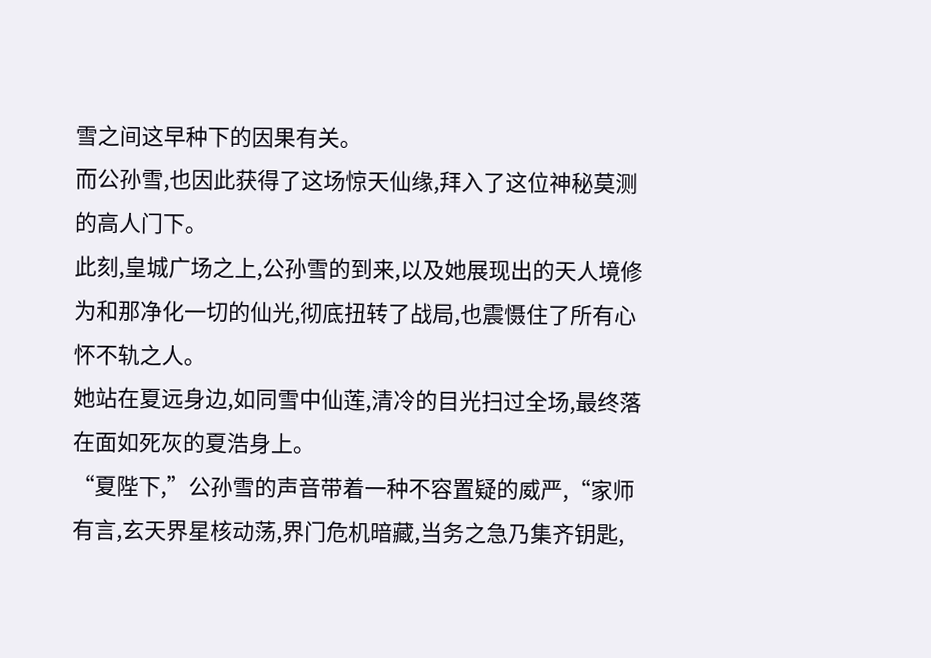雪之间这早种下的因果有关。
而公孙雪,也因此获得了这场惊天仙缘,拜入了这位神秘莫测的高人门下。
此刻,皇城广场之上,公孙雪的到来,以及她展现出的天人境修为和那净化一切的仙光,彻底扭转了战局,也震慑住了所有心怀不轨之人。
她站在夏远身边,如同雪中仙莲,清冷的目光扫过全场,最终落在面如死灰的夏浩身上。
“夏陛下,”公孙雪的声音带着一种不容置疑的威严,“家师有言,玄天界星核动荡,界门危机暗藏,当务之急乃集齐钥匙,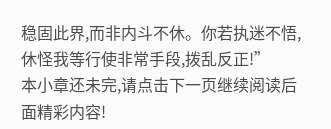稳固此界,而非内斗不休。你若执迷不悟,休怪我等行使非常手段,拨乱反正!”
本小章还未完,请点击下一页继续阅读后面精彩内容!